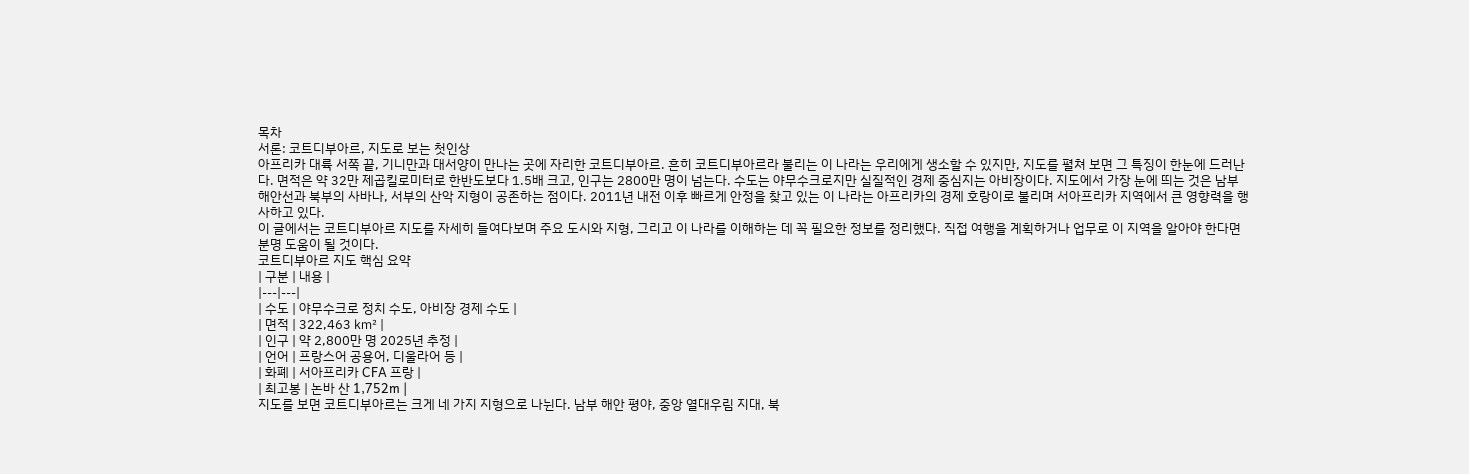목차
서론: 코트디부아르, 지도로 보는 첫인상
아프리카 대륙 서쪽 끝, 기니만과 대서양이 만나는 곳에 자리한 코트디부아르. 흔히 코트디부아르라 불리는 이 나라는 우리에게 생소할 수 있지만, 지도를 펼쳐 보면 그 특징이 한눈에 드러난다. 면적은 약 32만 제곱킬로미터로 한반도보다 1.5배 크고, 인구는 2800만 명이 넘는다. 수도는 야무수크로지만 실질적인 경제 중심지는 아비장이다. 지도에서 가장 눈에 띄는 것은 남부 해안선과 북부의 사바나, 서부의 산악 지형이 공존하는 점이다. 2011년 내전 이후 빠르게 안정을 찾고 있는 이 나라는 아프리카의 경제 호랑이로 불리며 서아프리카 지역에서 큰 영향력을 행사하고 있다.
이 글에서는 코트디부아르 지도를 자세히 들여다보며 주요 도시와 지형, 그리고 이 나라를 이해하는 데 꼭 필요한 정보를 정리했다. 직접 여행을 계획하거나 업무로 이 지역을 알아야 한다면 분명 도움이 될 것이다.
코트디부아르 지도 핵심 요약
| 구분 | 내용 |
|---|---|
| 수도 | 야무수크로 정치 수도, 아비장 경제 수도 |
| 면적 | 322,463 ㎢ |
| 인구 | 약 2,800만 명 2025년 추정 |
| 언어 | 프랑스어 공용어, 디울라어 등 |
| 화폐 | 서아프리카 CFA 프랑 |
| 최고봉 | 논바 산 1,752m |
지도를 보면 코트디부아르는 크게 네 가지 지형으로 나뉜다. 남부 해안 평야, 중앙 열대우림 지대, 북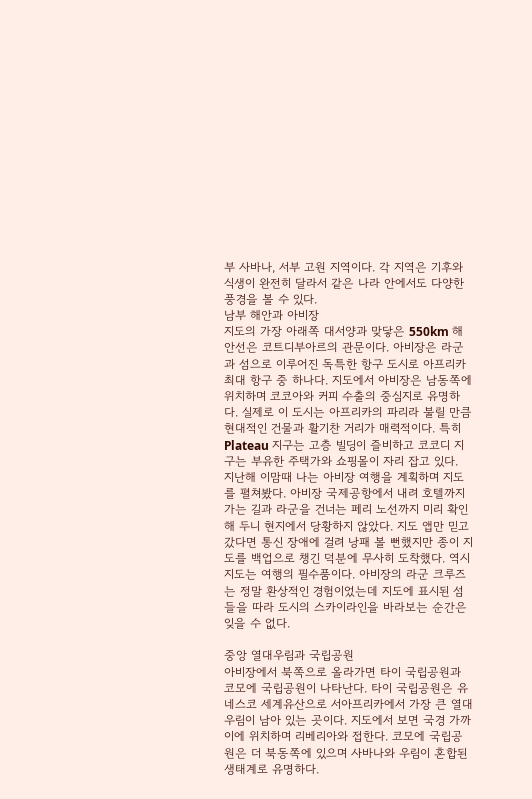부 사바나, 서부 고원 지역이다. 각 지역은 기후와 식생이 완전히 달라서 같은 나라 안에서도 다양한 풍경을 볼 수 있다.
남부 해안과 아비장
지도의 가장 아래쪽 대서양과 맞닿은 550km 해안선은 코트디부아르의 관문이다. 아비장은 라군과 섬으로 이루어진 독특한 항구 도시로 아프리카 최대 항구 중 하나다. 지도에서 아비장은 남동쪽에 위치하며 코코아와 커피 수출의 중심지로 유명하다. 실제로 이 도시는 아프리카의 파리라 불릴 만큼 현대적인 건물과 활기찬 거리가 매력적이다. 특히 Plateau 지구는 고층 빌딩이 즐비하고 코코디 지구는 부유한 주택가와 쇼핑몰이 자리 잡고 있다.
지난해 이맘때 나는 아비장 여행을 계획하며 지도를 펼쳐봤다. 아비장 국제공항에서 내려 호텔까지 가는 길과 라군을 건너는 페리 노선까지 미리 확인해 두니 현지에서 당황하지 않았다. 지도 앱만 믿고 갔다면 통신 장애에 걸려 낭패 볼 뻔했지만 종이 지도를 백업으로 챙긴 덕분에 무사히 도착했다. 역시 지도는 여행의 필수품이다. 아비장의 라군 크루즈는 정말 환상적인 경험이었는데 지도에 표시된 섬들을 따라 도시의 스카이라인을 바라보는 순간은 잊을 수 없다.

중앙 열대우림과 국립공원
아비장에서 북쪽으로 올라가면 타이 국립공원과 코모에 국립공원이 나타난다. 타이 국립공원은 유네스코 세계유산으로 서아프리카에서 가장 큰 열대우림이 남아 있는 곳이다. 지도에서 보면 국경 가까이에 위치하며 리베리아와 접한다. 코모에 국립공원은 더 북동쪽에 있으며 사바나와 우림이 혼합된 생태계로 유명하다.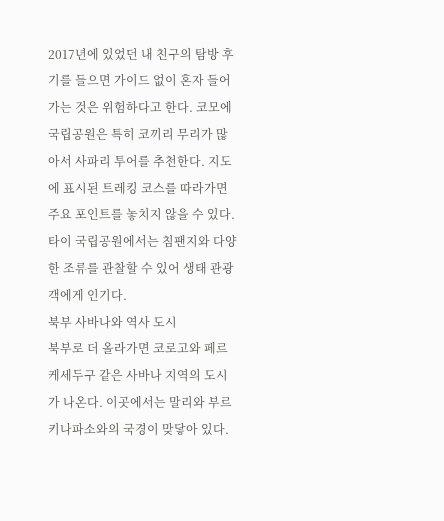2017년에 있었던 내 친구의 탐방 후기를 들으면 가이드 없이 혼자 들어가는 것은 위험하다고 한다. 코모에 국립공원은 특히 코끼리 무리가 많아서 사파리 투어를 추천한다. 지도에 표시된 트레킹 코스를 따라가면 주요 포인트를 놓치지 않을 수 있다. 타이 국립공원에서는 침팬지와 다양한 조류를 관찰할 수 있어 생태 관광객에게 인기다.
북부 사바나와 역사 도시
북부로 더 올라가면 코로고와 페르케세두구 같은 사바나 지역의 도시가 나온다. 이곳에서는 말리와 부르키나파소와의 국경이 맞닿아 있다.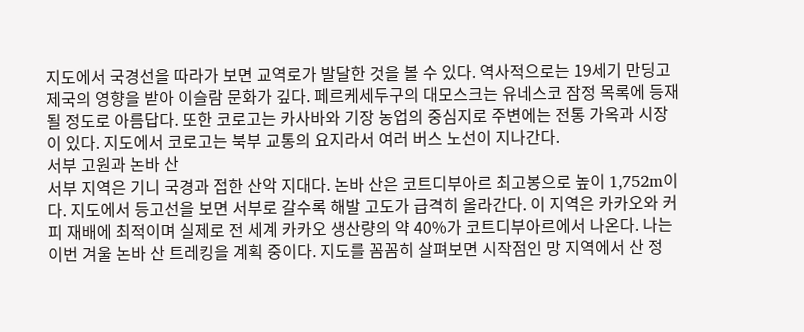지도에서 국경선을 따라가 보면 교역로가 발달한 것을 볼 수 있다. 역사적으로는 19세기 만딩고 제국의 영향을 받아 이슬람 문화가 깊다. 페르케세두구의 대모스크는 유네스코 잠정 목록에 등재될 정도로 아름답다. 또한 코로고는 카사바와 기장 농업의 중심지로 주변에는 전통 가옥과 시장이 있다. 지도에서 코로고는 북부 교통의 요지라서 여러 버스 노선이 지나간다.
서부 고원과 논바 산
서부 지역은 기니 국경과 접한 산악 지대다. 논바 산은 코트디부아르 최고봉으로 높이 1,752m이다. 지도에서 등고선을 보면 서부로 갈수록 해발 고도가 급격히 올라간다. 이 지역은 카카오와 커피 재배에 최적이며 실제로 전 세계 카카오 생산량의 약 40%가 코트디부아르에서 나온다. 나는 이번 겨울 논바 산 트레킹을 계획 중이다. 지도를 꼼꼼히 살펴보면 시작점인 망 지역에서 산 정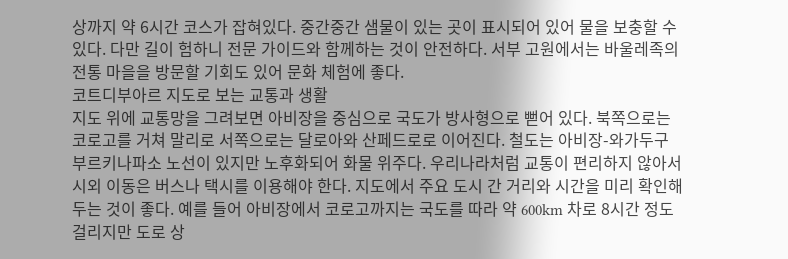상까지 약 6시간 코스가 잡혀있다. 중간중간 샘물이 있는 곳이 표시되어 있어 물을 보충할 수 있다. 다만 길이 험하니 전문 가이드와 함께하는 것이 안전하다. 서부 고원에서는 바울레족의 전통 마을을 방문할 기회도 있어 문화 체험에 좋다.
코트디부아르 지도로 보는 교통과 생활
지도 위에 교통망을 그려보면 아비장을 중심으로 국도가 방사형으로 뻗어 있다. 북쪽으로는 코로고를 거쳐 말리로 서쪽으로는 달로아와 산페드로로 이어진다. 철도는 아비장-와가두구 부르키나파소 노선이 있지만 노후화되어 화물 위주다. 우리나라처럼 교통이 편리하지 않아서 시외 이동은 버스나 택시를 이용해야 한다. 지도에서 주요 도시 간 거리와 시간을 미리 확인해 두는 것이 좋다. 예를 들어 아비장에서 코로고까지는 국도를 따라 약 600km 차로 8시간 정도 걸리지만 도로 상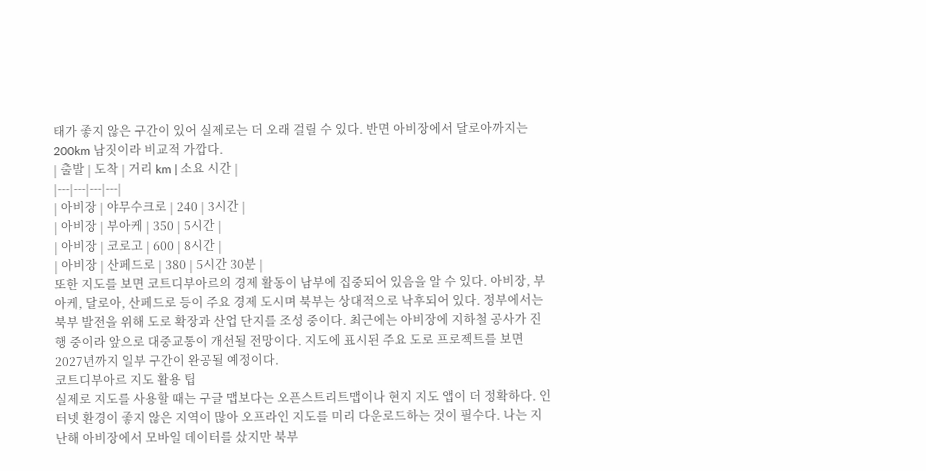태가 좋지 않은 구간이 있어 실제로는 더 오래 걸릴 수 있다. 반면 아비장에서 달로아까지는 200km 남짓이라 비교적 가깝다.
| 출발 | 도착 | 거리 km | 소요 시간 |
|---|---|---|---|
| 아비장 | 야무수크로 | 240 | 3시간 |
| 아비장 | 부아케 | 350 | 5시간 |
| 아비장 | 코로고 | 600 | 8시간 |
| 아비장 | 산페드로 | 380 | 5시간 30분 |
또한 지도를 보면 코트디부아르의 경제 활동이 남부에 집중되어 있음을 알 수 있다. 아비장, 부아케, 달로아, 산페드로 등이 주요 경제 도시며 북부는 상대적으로 낙후되어 있다. 정부에서는 북부 발전을 위해 도로 확장과 산업 단지를 조성 중이다. 최근에는 아비장에 지하철 공사가 진행 중이라 앞으로 대중교통이 개선될 전망이다. 지도에 표시된 주요 도로 프로젝트를 보면 2027년까지 일부 구간이 완공될 예정이다.
코트디부아르 지도 활용 팁
실제로 지도를 사용할 때는 구글 맵보다는 오픈스트리트맵이나 현지 지도 앱이 더 정확하다. 인터넷 환경이 좋지 않은 지역이 많아 오프라인 지도를 미리 다운로드하는 것이 필수다. 나는 지난해 아비장에서 모바일 데이터를 샀지만 북부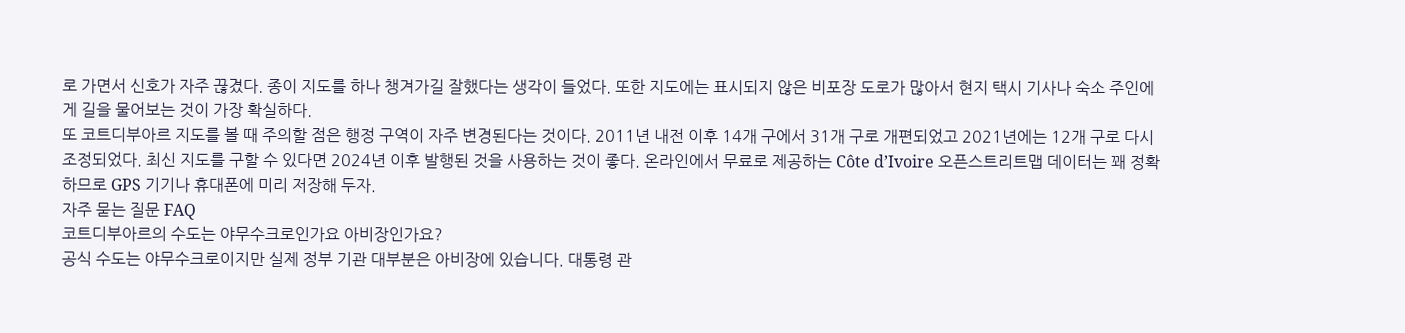로 가면서 신호가 자주 끊겼다. 종이 지도를 하나 챙겨가길 잘했다는 생각이 들었다. 또한 지도에는 표시되지 않은 비포장 도로가 많아서 현지 택시 기사나 숙소 주인에게 길을 물어보는 것이 가장 확실하다.
또 코트디부아르 지도를 볼 때 주의할 점은 행정 구역이 자주 변경된다는 것이다. 2011년 내전 이후 14개 구에서 31개 구로 개편되었고 2021년에는 12개 구로 다시 조정되었다. 최신 지도를 구할 수 있다면 2024년 이후 발행된 것을 사용하는 것이 좋다. 온라인에서 무료로 제공하는 Côte d’Ivoire 오픈스트리트맵 데이터는 꽤 정확하므로 GPS 기기나 휴대폰에 미리 저장해 두자.
자주 묻는 질문 FAQ
코트디부아르의 수도는 야무수크로인가요 아비장인가요?
공식 수도는 야무수크로이지만 실제 정부 기관 대부분은 아비장에 있습니다. 대통령 관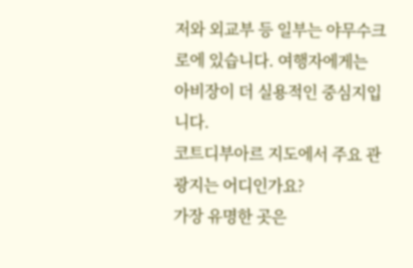저와 외교부 등 일부는 야무수크로에 있습니다. 여행자에게는 아비장이 더 실용적인 중심지입니다.
코트디부아르 지도에서 주요 관광지는 어디인가요?
가장 유명한 곳은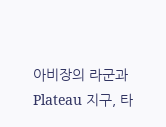아비장의 라군과 Plateau 지구, 타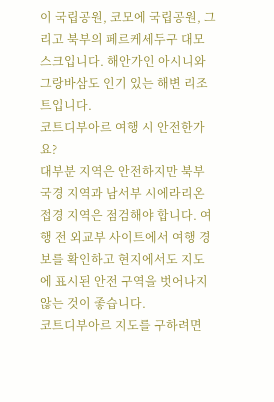이 국립공원, 코모에 국립공원, 그리고 북부의 페르케세두구 대모스크입니다. 해안가인 아시니와 그랑바삼도 인기 있는 해변 리조트입니다.
코트디부아르 여행 시 안전한가요?
대부분 지역은 안전하지만 북부 국경 지역과 남서부 시에라리온 접경 지역은 점검해야 합니다. 여행 전 외교부 사이트에서 여행 경보를 확인하고 현지에서도 지도에 표시된 안전 구역을 벗어나지 않는 것이 좋습니다.
코트디부아르 지도를 구하려면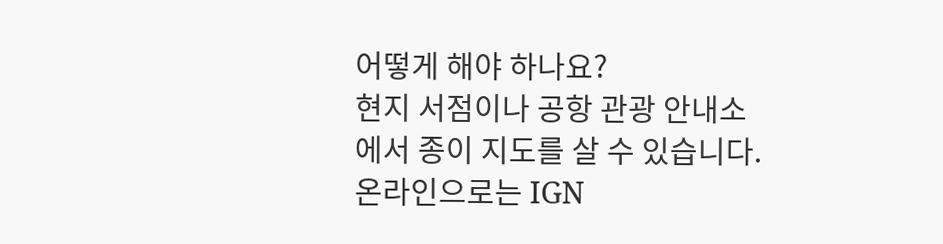어떻게 해야 하나요?
현지 서점이나 공항 관광 안내소에서 종이 지도를 살 수 있습니다. 온라인으로는 IGN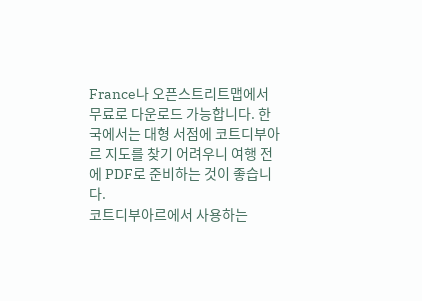France나 오픈스트리트맵에서 무료로 다운로드 가능합니다. 한국에서는 대형 서점에 코트디부아르 지도를 찾기 어려우니 여행 전에 PDF로 준비하는 것이 좋습니다.
코트디부아르에서 사용하는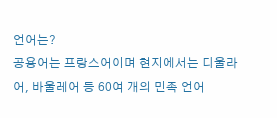언어는?
공용어는 프랑스어이며 현지에서는 디울라어, 바울레어 등 60여 개의 민족 언어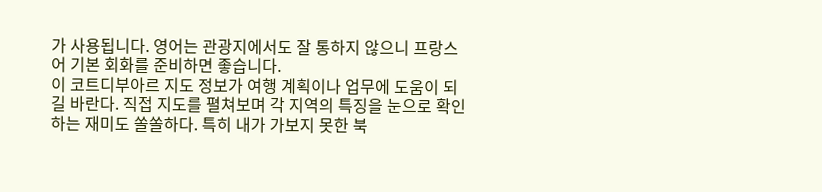가 사용됩니다. 영어는 관광지에서도 잘 통하지 않으니 프랑스어 기본 회화를 준비하면 좋습니다.
이 코트디부아르 지도 정보가 여행 계획이나 업무에 도움이 되길 바란다. 직접 지도를 펼쳐보며 각 지역의 특징을 눈으로 확인하는 재미도 쏠쏠하다. 특히 내가 가보지 못한 북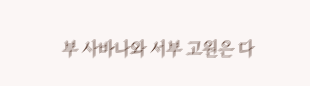부 사바나와 서부 고원은 다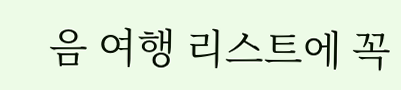음 여행 리스트에 꼭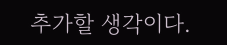추가할 생각이다.